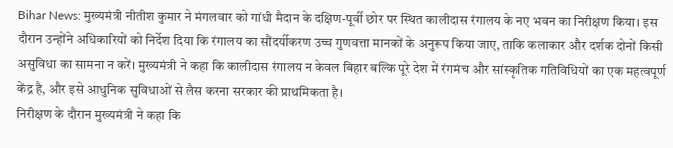Bihar News: मुख्यमंत्री नीतीश कुमार ने मंगलवार को गांधी मैदान के दक्षिण-पूर्वी छोर पर स्थित कालीदास रंगालय के नए भवन का निरीक्षण किया। इस दौरान उन्होंने अधिकारियों को निर्देश दिया कि रंगालय का सौंदर्यीकरण उच्च गुणवत्ता मानकों के अनुरूप किया जाए, ताकि कलाकार और दर्शक दोनों किसी असुविधा का सामना न करें। मुख्यमंत्री ने कहा कि कालीदास रंगालय न केवल बिहार बल्कि पूरे देश में रंगमंच और सांस्कृतिक गतिविधियों का एक महत्वपूर्ण केंद्र है, और इसे आधुनिक सुविधाओं से लैस करना सरकार की प्राथमिकता है।
निरीक्षण के दौरान मुख्यमंत्री ने कहा कि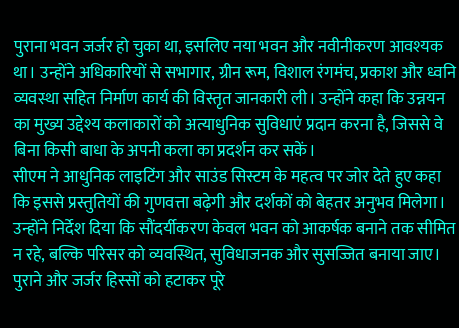पुराना भवन जर्जर हो चुका था, इसलिए नया भवन और नवीनीकरण आवश्यक था। उन्होंने अधिकारियों से सभागार, ग्रीन रूम, विशाल रंगमंच, प्रकाश और ध्वनि व्यवस्था सहित निर्माण कार्य की विस्तृत जानकारी ली। उन्होंने कहा कि उन्नयन का मुख्य उद्देश्य कलाकारों को अत्याधुनिक सुविधाएं प्रदान करना है, जिससे वे बिना किसी बाधा के अपनी कला का प्रदर्शन कर सकें।
सीएम ने आधुनिक लाइटिंग और साउंड सिस्टम के महत्व पर जोर देते हुए कहा कि इससे प्रस्तुतियों की गुणवत्ता बढ़ेगी और दर्शकों को बेहतर अनुभव मिलेगा। उन्होंने निर्देश दिया कि सौंदर्यीकरण केवल भवन को आकर्षक बनाने तक सीमित न रहे, बल्कि परिसर को व्यवस्थित, सुविधाजनक और सुसज्जित बनाया जाए। पुराने और जर्जर हिस्सों को हटाकर पूरे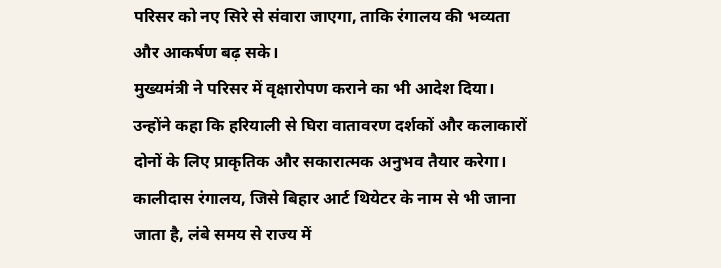परिसर को नए सिरे से संवारा जाएगा, ताकि रंगालय की भव्यता और आकर्षण बढ़ सके।
मुख्यमंत्री ने परिसर में वृक्षारोपण कराने का भी आदेश दिया। उन्होंने कहा कि हरियाली से घिरा वातावरण दर्शकों और कलाकारों दोनों के लिए प्राकृतिक और सकारात्मक अनुभव तैयार करेगा। कालीदास रंगालय, जिसे बिहार आर्ट थियेटर के नाम से भी जाना जाता है, लंबे समय से राज्य में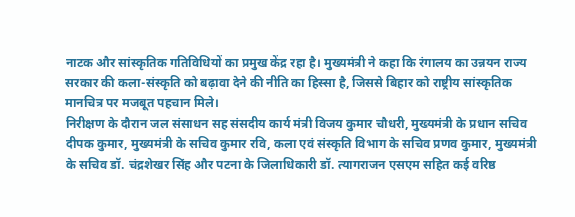नाटक और सांस्कृतिक गतिविधियों का प्रमुख केंद्र रहा है। मुख्यमंत्री ने कहा कि रंगालय का उन्नयन राज्य सरकार की कला-संस्कृति को बढ़ावा देने की नीति का हिस्सा है, जिससे बिहार को राष्ट्रीय सांस्कृतिक मानचित्र पर मजबूत पहचान मिले।
निरीक्षण के दौरान जल संसाधन सह संसदीय कार्य मंत्री विजय कुमार चौधरी, मुख्यमंत्री के प्रधान सचिव दीपक कुमार, मुख्यमंत्री के सचिव कुमार रवि, कला एवं संस्कृति विभाग के सचिव प्रणव कुमार, मुख्यमंत्री के सचिव डॉ. चंद्रशेखर सिंह और पटना के जिलाधिकारी डॉ. त्यागराजन एसएम सहित कई वरिष्ठ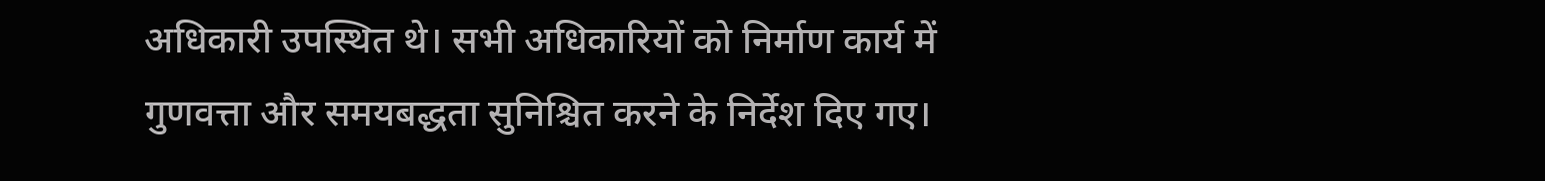अधिकारी उपस्थित थे। सभी अधिकारियों को निर्माण कार्य में गुणवत्ता और समयबद्धता सुनिश्चित करने के निर्देश दिए गए।